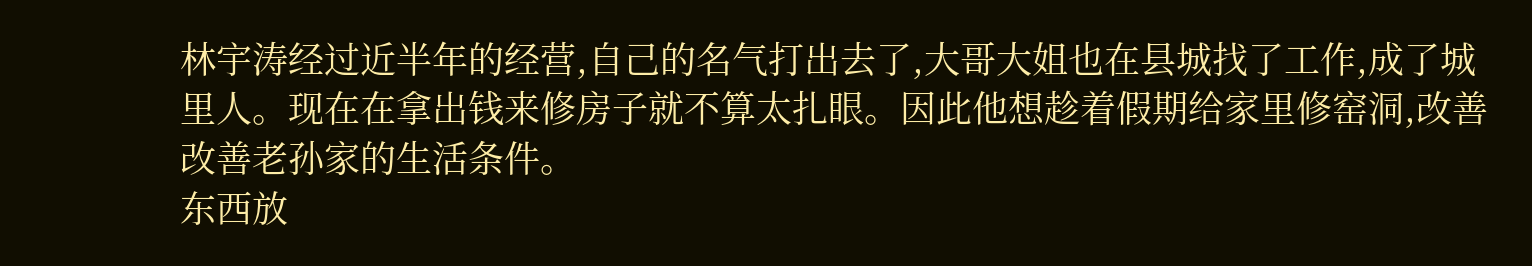林宇涛经过近半年的经营,自己的名气打出去了,大哥大姐也在县城找了工作,成了城里人。现在在拿出钱来修房子就不算太扎眼。因此他想趁着假期给家里修窑洞,改善改善老孙家的生活条件。
东西放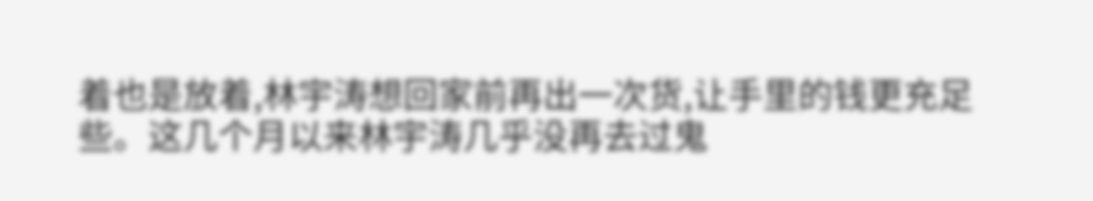着也是放着,林宇涛想回家前再出一次货,让手里的钱更充足些。这几个月以来林宇涛几乎没再去过鬼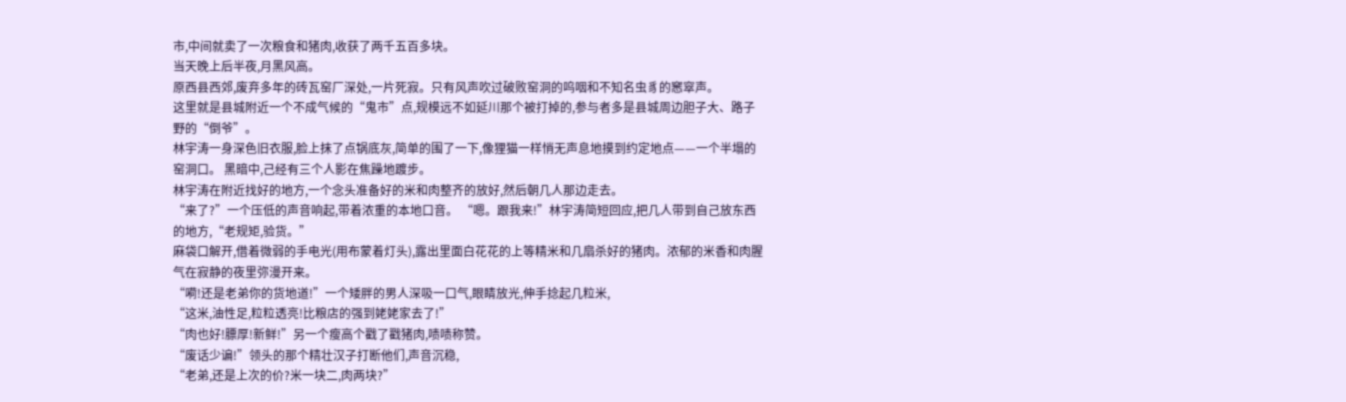市,中间就卖了一次粮食和猪肉,收获了两千五百多块。
当天晚上后半夜,月黑风高。
原西县西郊,废弃多年的砖瓦窑厂深处,一片死寂。只有风声吹过破败窑洞的呜咽和不知名虫豸的窸窣声。
这里就是县城附近一个不成气候的“鬼市”点,规模远不如延川那个被打掉的,参与者多是县城周边胆子大、路子野的“倒爷”。
林宇涛一身深色旧衣服,脸上抹了点锅底灰,简单的围了一下,像狸猫一样悄无声息地摸到约定地点——一个半塌的窑洞口。 黑暗中,己经有三个人影在焦躁地踱步。
林宇涛在附近找好的地方,一个念头准备好的米和肉整齐的放好,然后朝几人那边走去。
“来了?”一个压低的声音响起,带着浓重的本地口音。 “嗯。跟我来!”林宇涛简短回应,把几人带到自己放东西的地方,“老规矩,验货。”
麻袋口解开,借着微弱的手电光(用布蒙着灯头),露出里面白花花的上等精米和几扇杀好的猪肉。浓郁的米香和肉腥气在寂静的夜里弥漫开来。
“嗬!还是老弟你的货地道!”一个矮胖的男人深吸一口气,眼睛放光,伸手捻起几粒米,
“这米,油性足,粒粒透亮!比粮店的强到姥姥家去了!”
“肉也好!膘厚!新鲜!”另一个瘦高个戳了戳猪肉,啧啧称赞。
“废话少谝!”领头的那个精壮汉子打断他们,声音沉稳,
“老弟,还是上次的价?米一块二,肉两块?”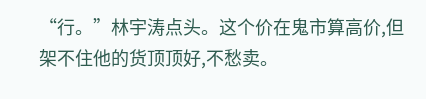“行。”林宇涛点头。这个价在鬼市算高价,但架不住他的货顶顶好,不愁卖。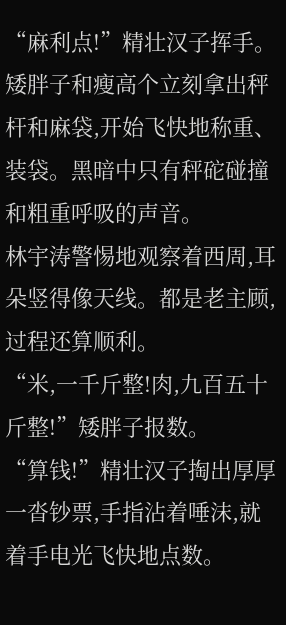“麻利点!”精壮汉子挥手。矮胖子和瘦高个立刻拿出秤杆和麻袋,开始飞快地称重、装袋。黑暗中只有秤砣碰撞和粗重呼吸的声音。
林宇涛警惕地观察着西周,耳朵竖得像天线。都是老主顾,过程还算顺利。
“米,一千斤整!肉,九百五十斤整!”矮胖子报数。
“算钱!”精壮汉子掏出厚厚一沓钞票,手指沾着唾沫,就着手电光飞快地点数。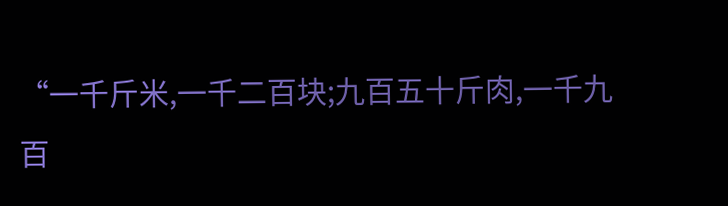“一千斤米,一千二百块;九百五十斤肉,一千九百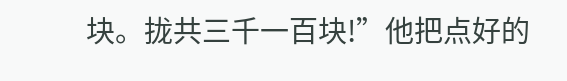块。拢共三千一百块!”他把点好的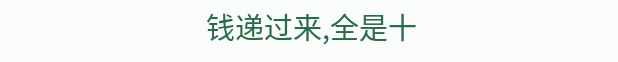钱递过来,全是十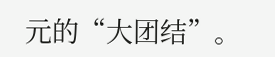元的“大团结”。